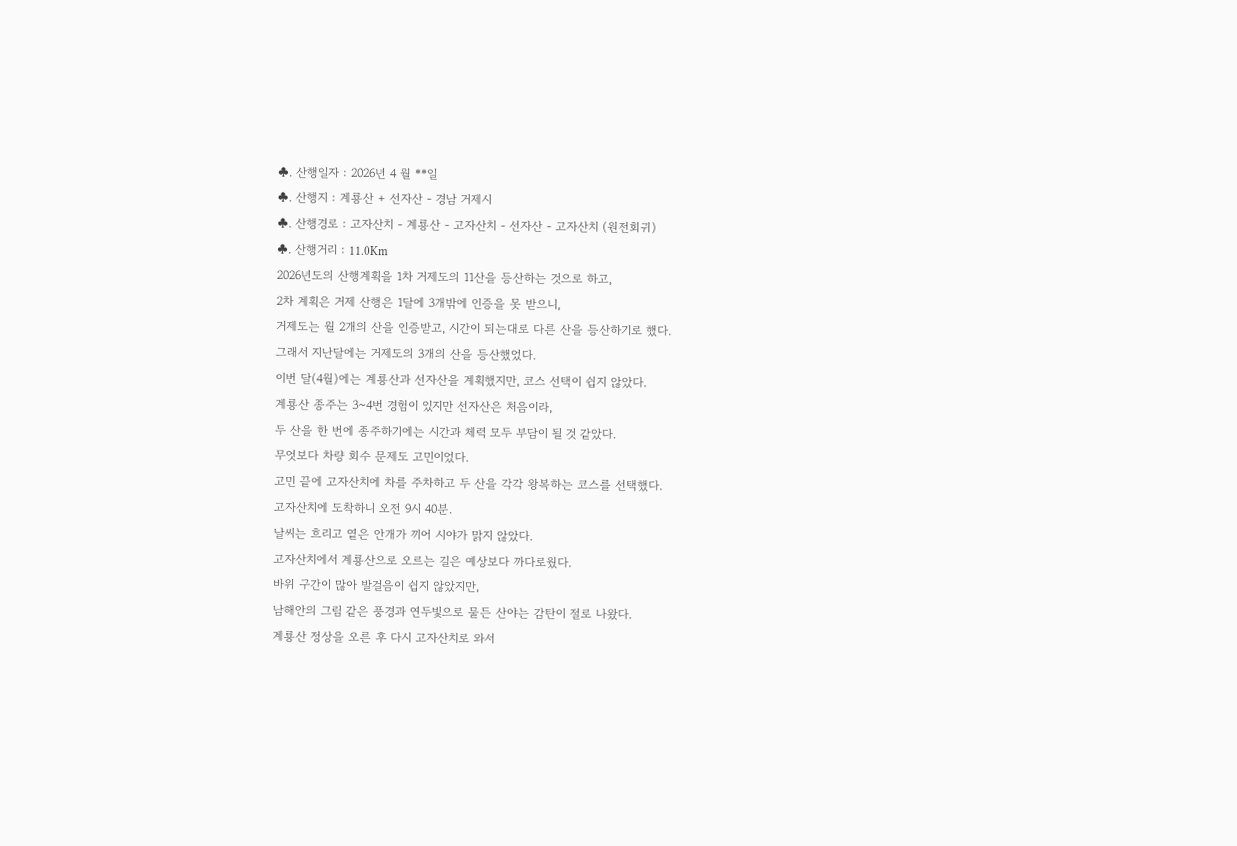♣. 산행일자 : 2026년 4 월 **일
♣. 산행지 : 계룡산 + 선자산 - 경남 거제시
♣. 산행경로 : 고자산치 - 계룡산 - 고자산치 - 선자산 - 고자산치 (원전회귀)
♣. 산행거리 : 11.0Km
2026년도의 산행계획을 1차 거제도의 11산을 등산하는 것으로 하고,
2차 계획은 거제 산행은 1달에 3개밖에 인증을 못 받으니,
거제도는 월 2개의 산을 인증받고, 시간이 되는대로 다른 산을 등산하기로 했다.
그래서 지난달에는 거제도의 3개의 산을 등산했었다.
이번 달(4월)에는 계룡산과 선자산을 계획했지만, 코스 선택이 쉽지 않았다.
계룡산 종주는 3~4번 경험이 있지만 선자산은 처음이라,
두 산을 한 번에 종주하기에는 시간과 체력 모두 부담이 될 것 같았다.
무엇보다 차량 회수 문제도 고민이었다.
고민 끝에 고자산치에 차를 주차하고 두 산을 각각 왕복하는 코스를 선택했다.
고자산치에 도착하니 오전 9시 40분.
날씨는 흐리고 옅은 안개가 끼어 시야가 맑지 않았다.
고자산치에서 계룡산으로 오르는 길은 예상보다 까다로웠다.
바위 구간이 많아 발걸음이 쉽지 않았지만,
남해안의 그림 같은 풍경과 연두빛으로 물든 산야는 감탄이 절로 나왔다.
계룡산 정상을 오른 후 다시 고자산치로 와서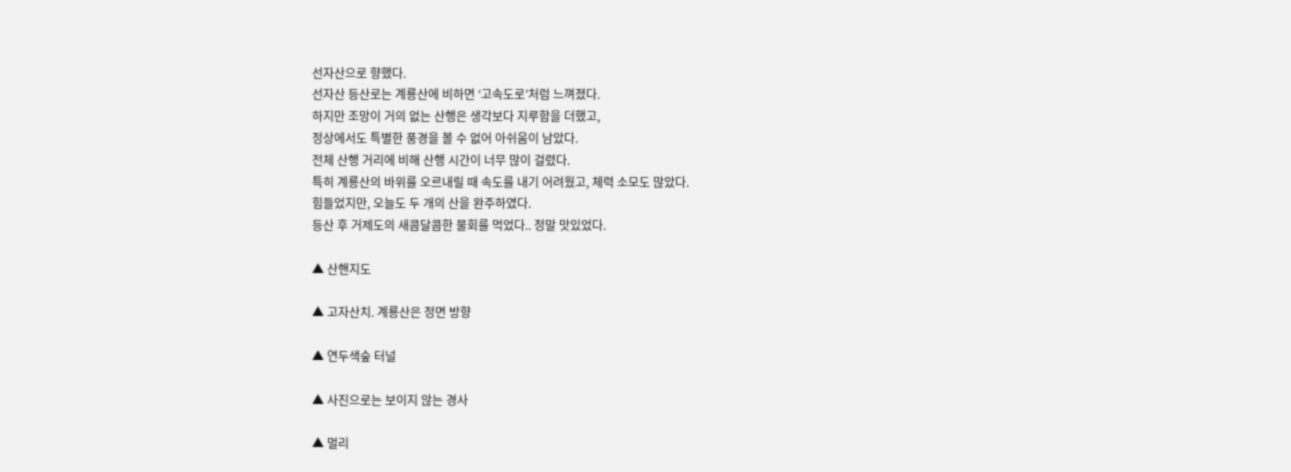선자산으로 향했다.
선자산 등산로는 계룡산에 비하면 ‘고속도로’처럼 느껴졌다.
하지만 조망이 거의 없는 산행은 생각보다 지루함을 더했고,
정상에서도 특별한 풍경을 볼 수 없어 아쉬움이 남았다.
전체 산행 거리에 비해 산행 시간이 너무 많이 걸렸다.
특히 계룡산의 바위를 오르내릴 때 속도를 내기 어려웠고, 체력 소모도 많았다.
힘들었지만, 오늘도 두 개의 산을 완주하였다.
등산 후 거제도의 새콤달콤한 물회를 먹었다.. 정말 맛있었다.

▲ 산핸지도

▲ 고자산치. 계룡산은 정면 방향

▲ 연두색숲 터널

▲ 사진으로는 보이지 않는 경사

▲ 멀리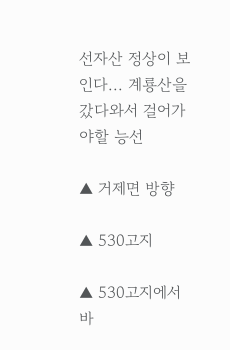선자산 정상이 보인다... 계룡산을 갔다와서 걸어가야할 능선

▲ 거제면 방향

▲ 530고지

▲ 530고지에서 바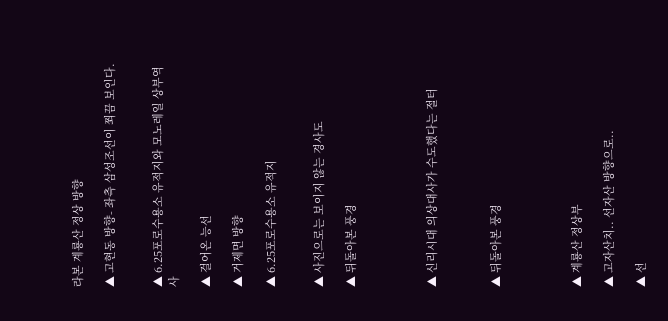라본 계룡산 정상 방향

▲ 고현동 방향- 좌측 삼성조선이 쬐끔 보인다.


▲ 6.25포로수용소 유적지와 모노레일 상부역사

▲ 걸어온 능선

▲ 거제면 방향

▲ 6.25포로수용소 유적지


▲ 사진으로는 보이지 않는 경사도

▲ 뒤돌아본 풍경




▲ 신리시대 의상대사가 수도했다는 절터



▲ 뒤돌아본 풍경




▲ 계룡산 정상부

▲ 고자산치.. 선자산 방향으로..

▲ 선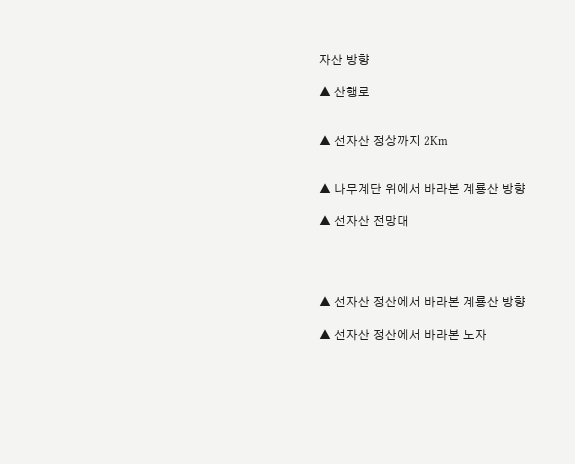자산 방향

▲ 산행로


▲ 선자산 정상까지 2Km


▲ 나무계단 위에서 바라본 계룡산 방향

▲ 선자산 전망대




▲ 선자산 정산에서 바라본 계룡산 방향

▲ 선자산 정산에서 바라본 노자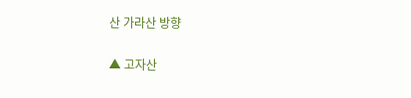산 가라산 방향


▲ 고자산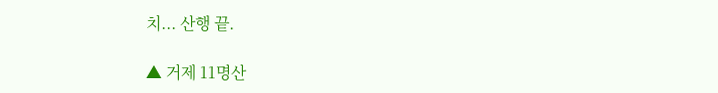치... 산행 끝.

▲ 거제 11명산